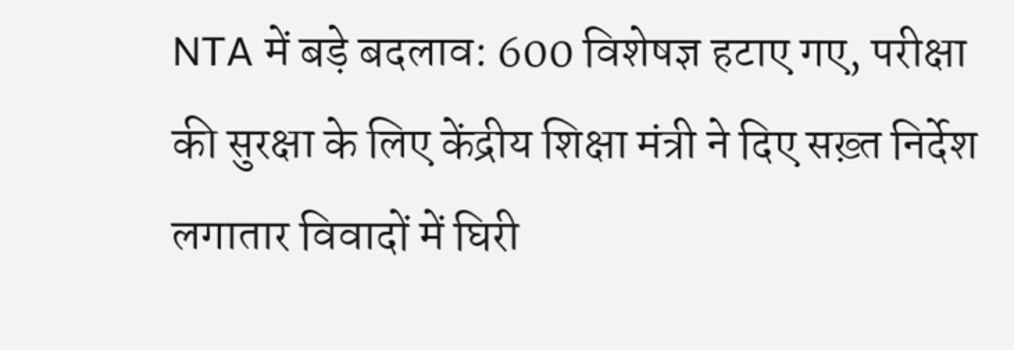NTA में बड़े बदलाव: 600 विशेषज्ञ हटाए गए, परीक्षा की सुरक्षा के लिए केंद्रीय शिक्षा मंत्री ने दिए सख़्त निर्देश
लगातार विवादों में घिरी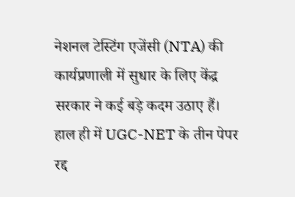नेशनल टेस्टिंग एजेंसी (NTA) की कार्यप्रणाली में सुधार के लिए केंद्र सरकार ने कई बड़े कदम उठाए हैं। हाल ही में UGC-NET के तीन पेपर रद्द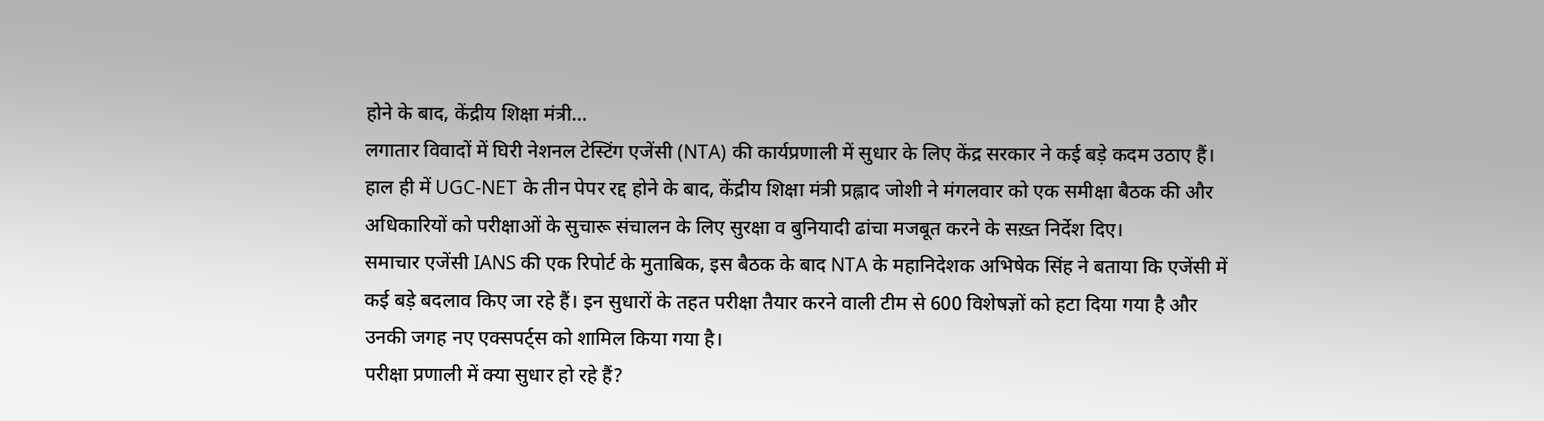होने के बाद, केंद्रीय शिक्षा मंत्री…
लगातार विवादों में घिरी नेशनल टेस्टिंग एजेंसी (NTA) की कार्यप्रणाली में सुधार के लिए केंद्र सरकार ने कई बड़े कदम उठाए हैं। हाल ही में UGC-NET के तीन पेपर रद्द होने के बाद, केंद्रीय शिक्षा मंत्री प्रह्लाद जोशी ने मंगलवार को एक समीक्षा बैठक की और अधिकारियों को परीक्षाओं के सुचारू संचालन के लिए सुरक्षा व बुनियादी ढांचा मजबूत करने के सख़्त निर्देश दिए।
समाचार एजेंसी IANS की एक रिपोर्ट के मुताबिक, इस बैठक के बाद NTA के महानिदेशक अभिषेक सिंह ने बताया कि एजेंसी में कई बड़े बदलाव किए जा रहे हैं। इन सुधारों के तहत परीक्षा तैयार करने वाली टीम से 600 विशेषज्ञों को हटा दिया गया है और उनकी जगह नए एक्सपर्ट्स को शामिल किया गया है।
परीक्षा प्रणाली में क्या सुधार हो रहे हैं?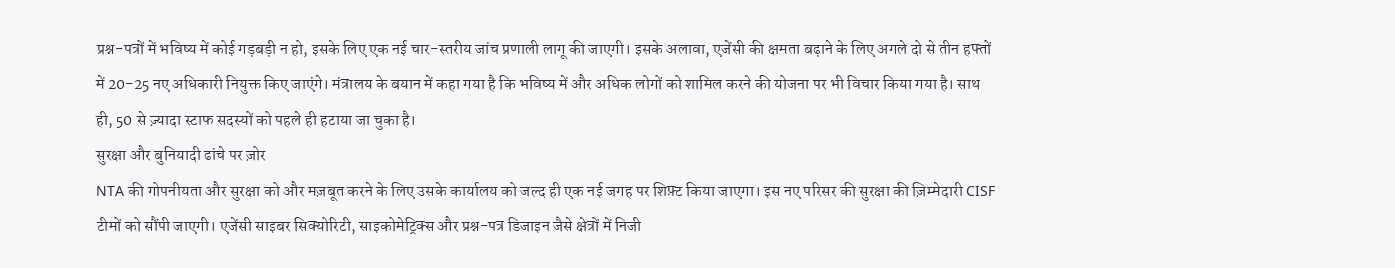प्रश्न-पत्रों में भविष्य में कोई गड़बड़ी न हो, इसके लिए एक नई चार-स्तरीय जांच प्रणाली लागू की जाएगी। इसके अलावा, एजेंसी की क्षमता बढ़ाने के लिए अगले दो से तीन हफ्तों में 20-25 नए अधिकारी नियुक्त किए जाएंगे। मंत्रालय के बयान में कहा गया है कि भविष्य में और अधिक लोगों को शामिल करने की योजना पर भी विचार किया गया है। साथ ही, 50 से ज़्यादा स्टाफ सदस्यों को पहले ही हटाया जा चुका है।
सुरक्षा और बुनियादी ढांचे पर ज़ोर
NTA की गोपनीयता और सुरक्षा को और मज़बूत करने के लिए उसके कार्यालय को जल्द ही एक नई जगह पर शिफ़्ट किया जाएगा। इस नए परिसर की सुरक्षा की ज़िम्मेदारी CISF टीमों को सौंपी जाएगी। एजेंसी साइबर सिक्योरिटी, साइकोमेट्रिक्स और प्रश्न-पत्र डिजाइन जैसे क्षेत्रों में निजी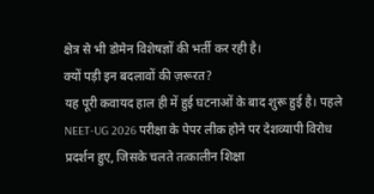क्षेत्र से भी डोमेन विशेषज्ञों की भर्ती कर रही है।
क्यों पड़ी इन बदलावों की ज़रूरत?
यह पूरी कवायद हाल ही में हुई घटनाओं के बाद शुरू हुई है। पहले NEET-UG 2026 परीक्षा के पेपर लीक होने पर देशव्यापी विरोध प्रदर्शन हुए, जिसके चलते तत्कालीन शिक्षा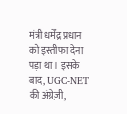मंत्री धर्मेंद्र प्रधान को इस्तीफा देना पड़ा था। इसके बाद, UGC-NET की अंग्रेज़ी,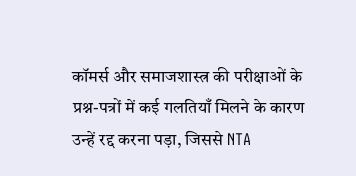कॉमर्स और समाजशास्त्र की परीक्षाओं के प्रश्न-पत्रों में कई गलतियाँ मिलने के कारण उन्हें रद्द करना पड़ा, जिससे NTA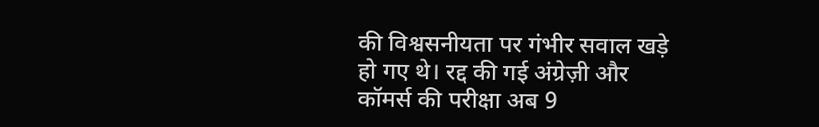की विश्वसनीयता पर गंभीर सवाल खड़े हो गए थे। रद्द की गई अंग्रेज़ी और कॉमर्स की परीक्षा अब 9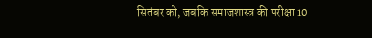सितंबर को, जबकि समाजशास्त्र की परीक्षा 10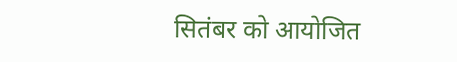सितंबर को आयोजित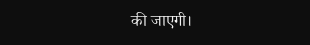की जाएगी।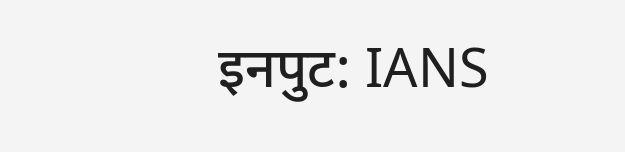इनपुट: IANS